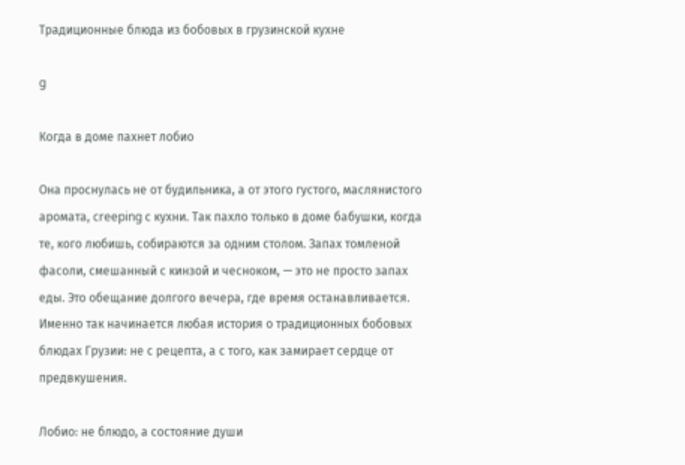Традиционные блюда из бобовых в грузинской кухне

g

Когда в доме пахнет лобио

Она проснулась не от будильника, а от этого густого, маслянистого аромата, creeping с кухни. Так пахло только в доме бабушки, когда те, кого любишь, собираются за одним столом. Запах томленой фасоли, смешанный с кинзой и чесноком, — это не просто запах еды. Это обещание долгого вечера, где время останавливается. Именно так начинается любая история о традиционных бобовых блюдах Грузии: не с рецепта, а с того, как замирает сердце от предвкушения.

Лобио: не блюдо, а состояние души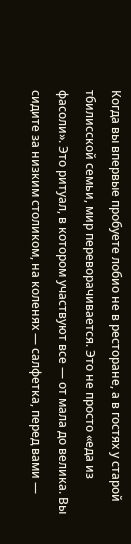Когда вы впервые пробуете лобио не в ресторане, а в гостях у старой тбилисской семьи, мир переворачивается. Это не просто «еда из фасоли». Это ритуал, в котором участвуют все — от мала до велика. Вы сидите за низким столиком, на коленях — салфетка, перед вами —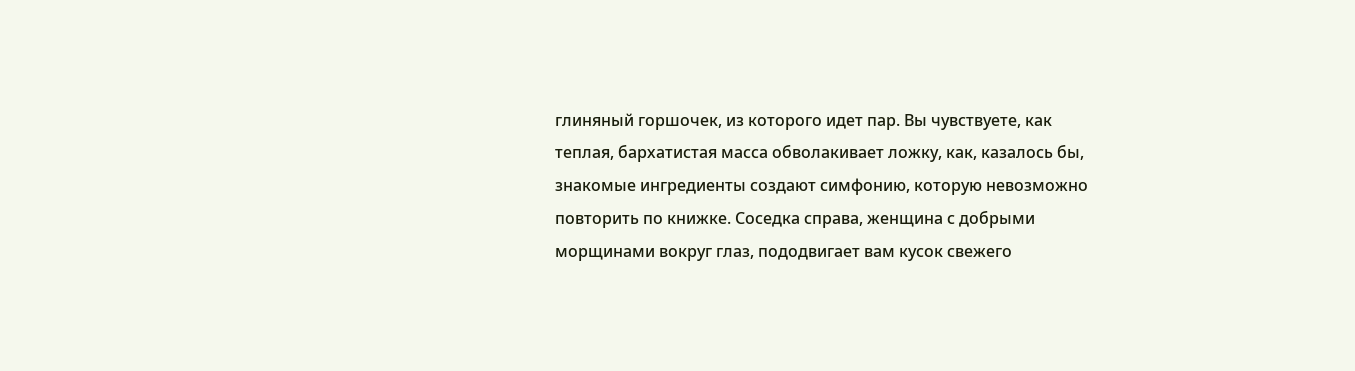глиняный горшочек, из которого идет пар. Вы чувствуете, как теплая, бархатистая масса обволакивает ложку, как, казалось бы, знакомые ингредиенты создают симфонию, которую невозможно повторить по книжке. Соседка справа, женщина с добрыми морщинами вокруг глаз, пододвигает вам кусок свежего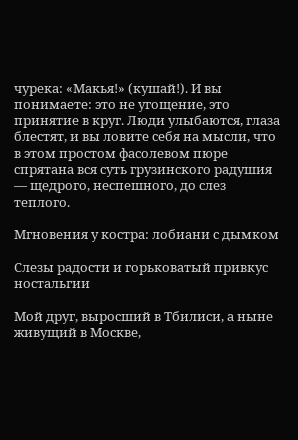чурека: «Макья!» (кушай!). И вы понимаете: это не угощение, это принятие в круг. Люди улыбаются, глаза блестят, и вы ловите себя на мысли, что в этом простом фасолевом пюре спрятана вся суть грузинского радушия — щедрого, неспешного, до слез теплого.

Мгновения у костра: лобиани с дымком

Слезы радости и горьковатый привкус ностальгии

Мой друг, выросший в Тбилиси, а ныне живущий в Москве,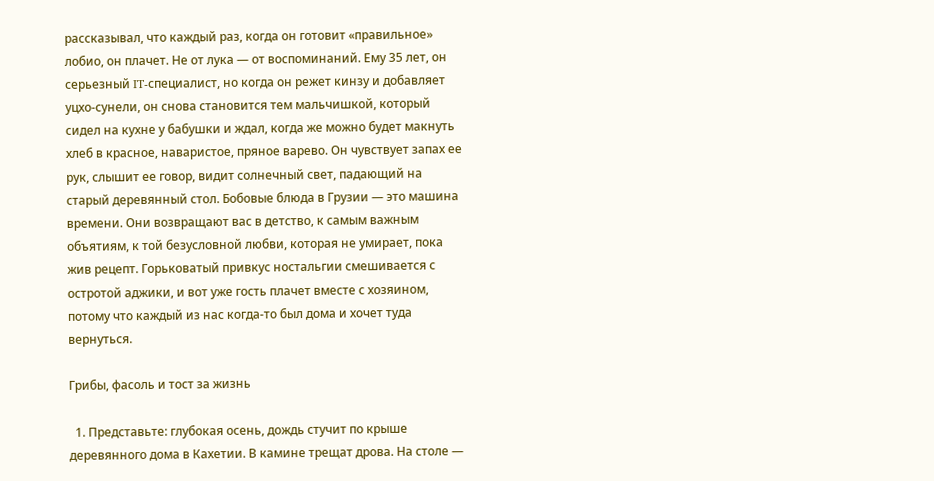рассказывал, что каждый раз, когда он готовит «правильное» лобио, он плачет. Не от лука — от воспоминаний. Ему 35 лет, он серьезный IT-специалист, но когда он режет кинзу и добавляет уцхо-сунели, он снова становится тем мальчишкой, который сидел на кухне у бабушки и ждал, когда же можно будет макнуть хлеб в красное, наваристое, пряное варево. Он чувствует запах ее рук, слышит ее говор, видит солнечный свет, падающий на старый деревянный стол. Бобовые блюда в Грузии — это машина времени. Они возвращают вас в детство, к самым важным объятиям, к той безусловной любви, которая не умирает, пока жив рецепт. Горьковатый привкус ностальгии смешивается с остротой аджики, и вот уже гость плачет вместе с хозяином, потому что каждый из нас когда-то был дома и хочет туда вернуться.

Грибы, фасоль и тост за жизнь

  1. Представьте: глубокая осень, дождь стучит по крыше деревянного дома в Кахетии. В камине трещат дрова. На столе —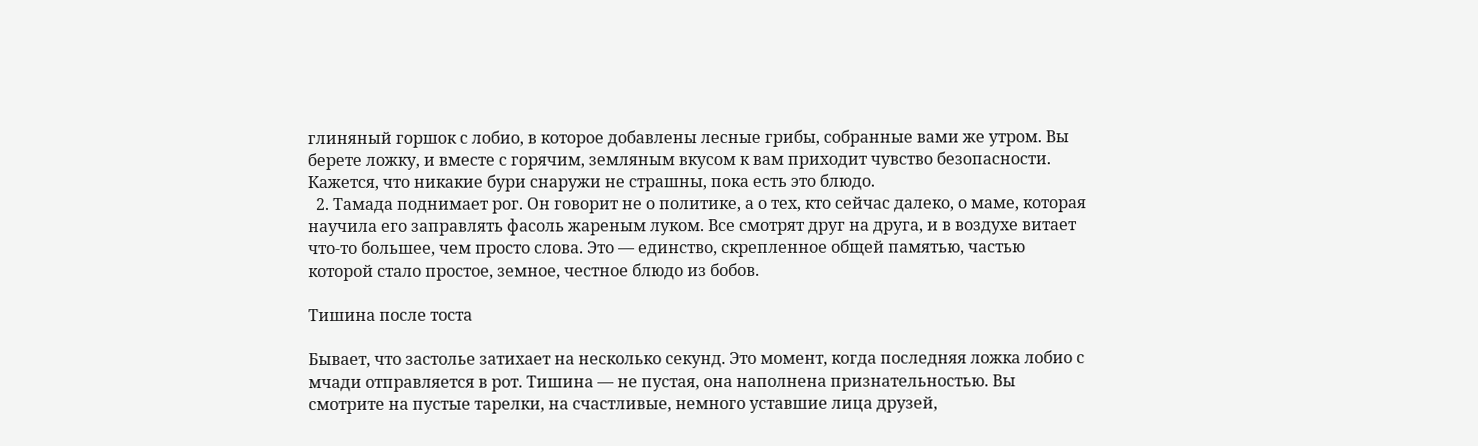глиняный горшок с лобио, в которое добавлены лесные грибы, собранные вами же утром. Вы берете ложку, и вместе с горячим, земляным вкусом к вам приходит чувство безопасности. Кажется, что никакие бури снаружи не страшны, пока есть это блюдо.
  2. Тамада поднимает рог. Он говорит не о политике, а о тех, кто сейчас далеко, о маме, которая научила его заправлять фасоль жареным луком. Все смотрят друг на друга, и в воздухе витает что-то большее, чем просто слова. Это — единство, скрепленное общей памятью, частью которой стало простое, земное, честное блюдо из бобов.

Тишина после тоста

Бывает, что застолье затихает на несколько секунд. Это момент, когда последняя ложка лобио с мчади отправляется в рот. Тишина — не пустая, она наполнена признательностью. Вы смотрите на пустые тарелки, на счастливые, немного уставшие лица друзей,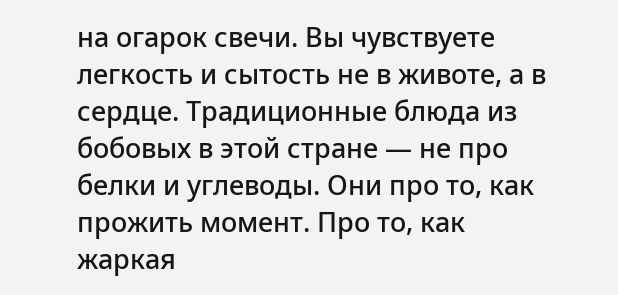на огарок свечи. Вы чувствуете легкость и сытость не в животе, а в сердце. Традиционные блюда из бобовых в этой стране — не про белки и углеводы. Они про то, как прожить момент. Про то, как жаркая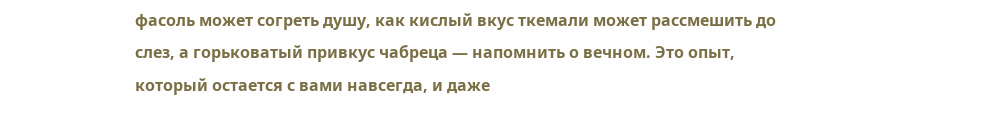фасоль может согреть душу, как кислый вкус ткемали может рассмешить до слез, а горьковатый привкус чабреца — напомнить о вечном. Это опыт, который остается с вами навсегда, и даже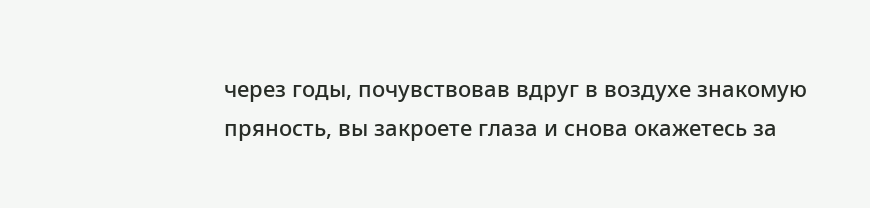через годы, почувствовав вдруг в воздухе знакомую пряность, вы закроете глаза и снова окажетесь за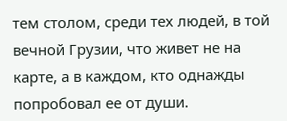тем столом, среди тех людей, в той вечной Грузии, что живет не на карте, а в каждом, кто однажды попробовал ее от души.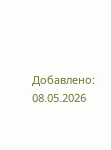Добавлено: 08.05.2026